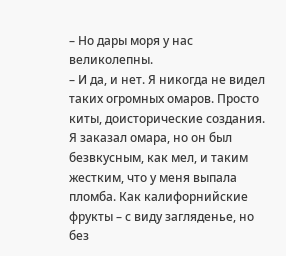– Но дары моря у нас великолепны.
– И да, и нет. Я никогда не видел таких огромных омаров. Просто киты, доисторические создания. Я заказал омара, но он был безвкусным, как мел, и таким жестким, что у меня выпала пломба. Как калифорнийские фрукты – с виду загляденье, но без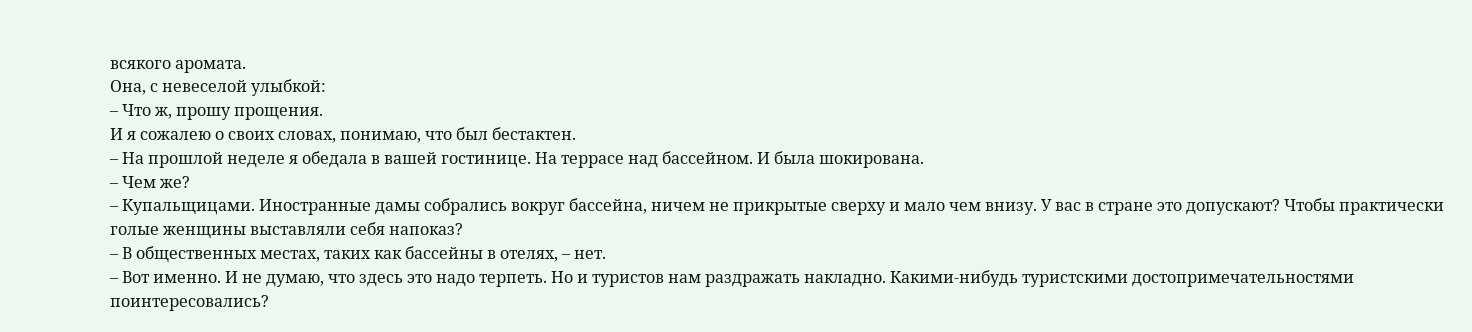всякого аромата.
Она, с невеселой улыбкой:
– Что ж, прошу прощения.
И я сожалею о своих словах, понимаю, что был бестактен.
– На прошлой неделе я обедала в вашей гостинице. На террасе над бассейном. И была шокирована.
– Чем же?
– Купальщицами. Иностранные дамы собрались вокруг бассейна, ничем не прикрытые сверху и мало чем внизу. У вас в стране это допускают? Чтобы практически голые женщины выставляли себя напоказ?
– В общественных местах, таких как бассейны в отелях, – нет.
– Вот именно. И не думаю, что здесь это надо терпеть. Но и туристов нам раздражать накладно. Какими-нибудь туристскими достопримечательностями поинтересовались?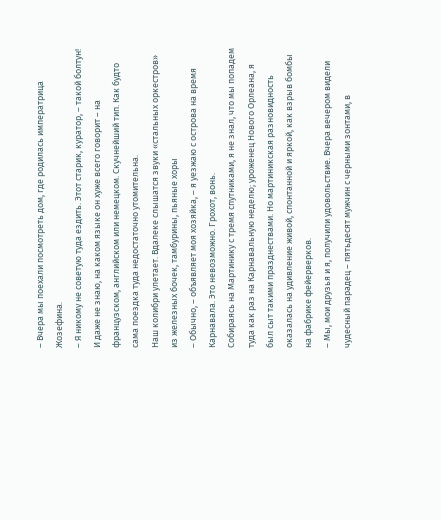– Вчера мы поехали посмотреть дом, где родилась императрица Жозефина.
– Я никому не советую туда ездить. Этот старик, куратор, – такой болтун! И даже не знаю, на каком языке он хуже всего говорит – на французском, английском или немецком. Скучнейший тип. Как будто сама поездка туда недостаточно утомительна.
Наш колибри улетает. Вдалеке слышатся звуки «стальных оркестров» из железных бочек, тамбурины, пьяные хоры
– Обычно, – объявляет моя хозяйка, – я уезжаю с острова на время Карнавала. Это невозможно. Грохот, вонь.
Собираясь на Мартинику с тремя спутниками, я не знал, что мы попадем туда как раз на Карнавальную неделю; уроженец Нового Орлеана, я был сыт такими празднествами. Но мартиникская разновидность оказалась на удивление живой, спонтанной и яркой, как взрыв бомбы на фабрике фейерверков.
– Мы, мои друзья и я, получили удовольствие. Вчера вечером видели чудесный парадец – пятьдесят мужчин с черными зонтами, в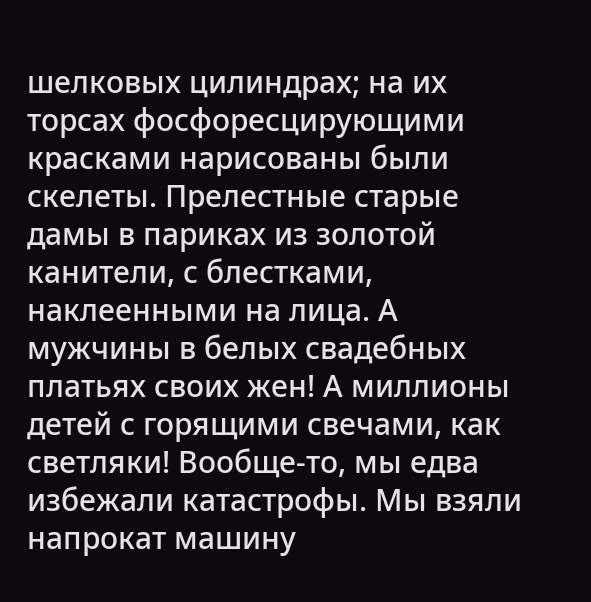шелковых цилиндрах; на их торсах фосфоресцирующими красками нарисованы были скелеты. Прелестные старые дамы в париках из золотой канители, с блестками, наклеенными на лица. А мужчины в белых свадебных платьях своих жен! А миллионы детей с горящими свечами, как светляки! Вообще-то, мы едва избежали катастрофы. Мы взяли напрокат машину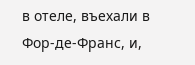в отеле, въехали в Фор-де-Франс, и,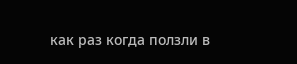как раз когда ползли в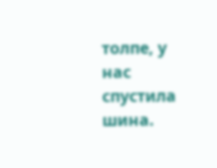толпе, у нас спустила шина.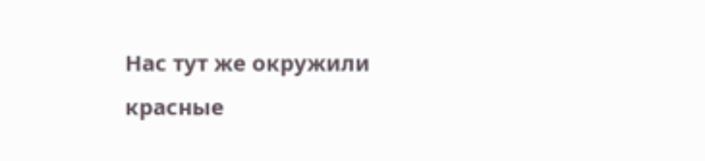Нас тут же окружили красные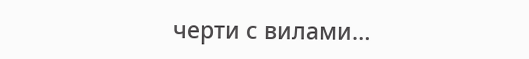черти с вилами…